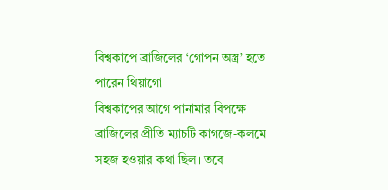বিশ্বকাপে ব্রাজিলের ‘গোপন অস্ত্র’ হতে পারেন থিয়াগো
বিশ্বকাপের আগে পানামার বিপক্ষে ব্রাজিলের প্রীতি ম্যাচটি কাগজে-কলমে সহজ হওয়ার কথা ছিল। তবে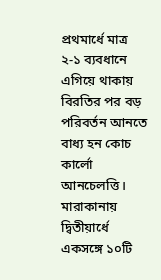প্রথমার্ধে মাত্র ২-১ ব্যবধানে এগিয়ে থাকায় বিরতির পর বড় পরিবর্তন আনতে বাধ্য হন কোচ কার্লো আনচেলত্তি। মারাকানায় দ্বিতীয়ার্ধে একসঙ্গে ১০টি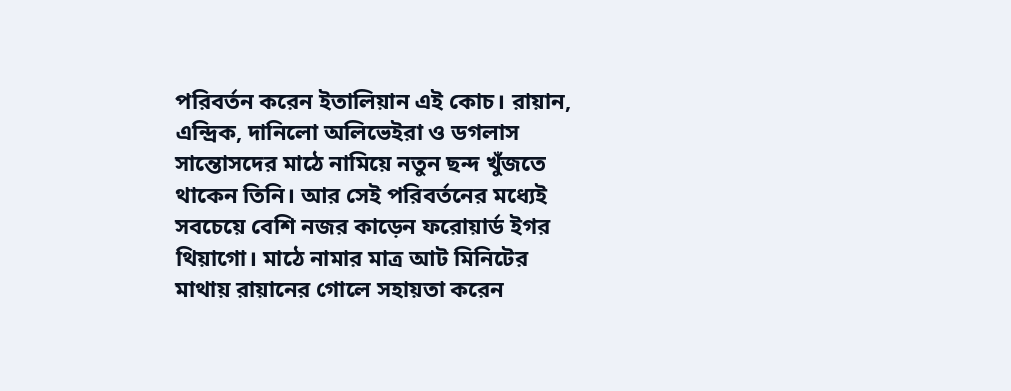পরিবর্তন করেন ইতালিয়ান এই কোচ। রায়ান, এন্দ্রিক, দানিলো অলিভেইরা ও ডগলাস সান্তোসদের মাঠে নামিয়ে নতুন ছন্দ খুঁজতে থাকেন তিনি। আর সেই পরিবর্তনের মধ্যেই সবচেয়ে বেশি নজর কাড়েন ফরোয়ার্ড ইগর থিয়াগো। মাঠে নামার মাত্র আট মিনিটের মাথায় রায়ানের গোলে সহায়তা করেন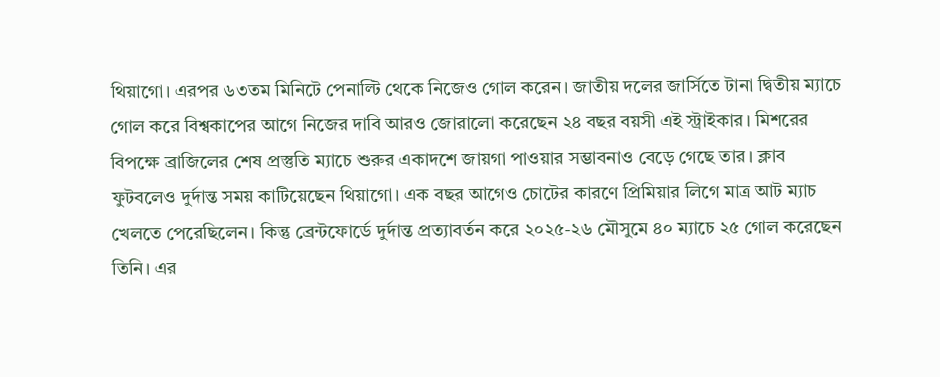থিয়াগো। এরপর ৬৩তম মিনিটে পেনাল্টি থেকে নিজেও গোল করেন। জাতীয় দলের জার্সিতে টানা দ্বিতীয় ম্যাচে গোল করে বিশ্বকাপের আগে নিজের দাবি আরও জোরালো করেছেন ২৪ বছর বয়সী এই স্ট্রাইকার। মিশরের বিপক্ষে ব্রাজিলের শেষ প্রস্তুতি ম্যাচে শুরুর একাদশে জায়গা পাওয়ার সম্ভাবনাও বেড়ে গেছে তার। ক্লাব ফুটবলেও দুর্দান্ত সময় কাটিয়েছেন থিয়াগো। এক বছর আগেও চোটের কারণে প্রিমিয়ার লিগে মাত্র আট ম্যাচ খেলতে পেরেছিলেন। কিন্তু ব্রেন্টফোর্ডে দুর্দান্ত প্রত্যাবর্তন করে ২০২৫-২৬ মৌসুমে ৪০ ম্যাচে ২৫ গোল করেছেন তিনি। এর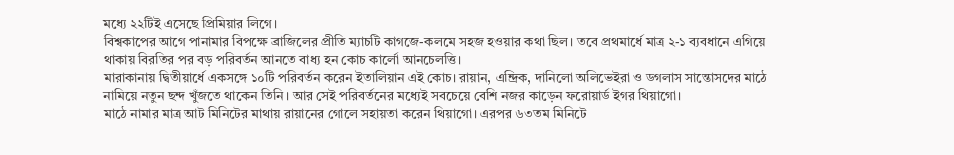মধ্যে ২২টিই এসেছে প্রিমিয়ার লিগে।
বিশ্বকাপের আগে পানামার বিপক্ষে ব্রাজিলের প্রীতি ম্যাচটি কাগজে-কলমে সহজ হওয়ার কথা ছিল। তবে প্রথমার্ধে মাত্র ২-১ ব্যবধানে এগিয়ে থাকায় বিরতির পর বড় পরিবর্তন আনতে বাধ্য হন কোচ কার্লো আনচেলত্তি।
মারাকানায় দ্বিতীয়ার্ধে একসঙ্গে ১০টি পরিবর্তন করেন ইতালিয়ান এই কোচ। রায়ান, এন্দ্রিক, দানিলো অলিভেইরা ও ডগলাস সান্তোসদের মাঠে নামিয়ে নতুন ছন্দ খুঁজতে থাকেন তিনি। আর সেই পরিবর্তনের মধ্যেই সবচেয়ে বেশি নজর কাড়েন ফরোয়ার্ড ইগর থিয়াগো।
মাঠে নামার মাত্র আট মিনিটের মাথায় রায়ানের গোলে সহায়তা করেন থিয়াগো। এরপর ৬৩তম মিনিটে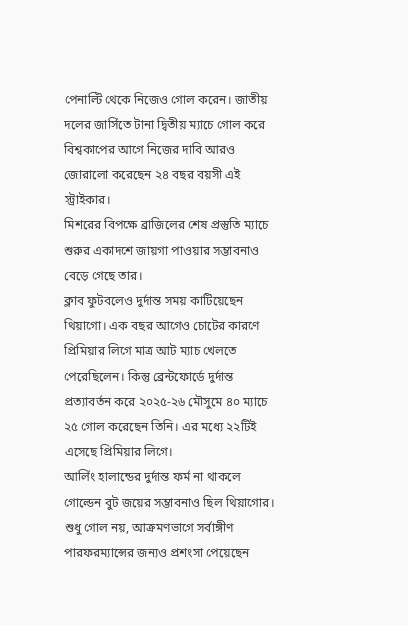পেনাল্টি থেকে নিজেও গোল করেন। জাতীয় দলের জার্সিতে টানা দ্বিতীয় ম্যাচে গোল করে বিশ্বকাপের আগে নিজের দাবি আরও জোরালো করেছেন ২৪ বছর বয়সী এই স্ট্রাইকার।
মিশরের বিপক্ষে ব্রাজিলের শেষ প্রস্তুতি ম্যাচে শুরুর একাদশে জায়গা পাওয়ার সম্ভাবনাও বেড়ে গেছে তার।
ক্লাব ফুটবলেও দুর্দান্ত সময় কাটিয়েছেন থিয়াগো। এক বছর আগেও চোটের কারণে প্রিমিয়ার লিগে মাত্র আট ম্যাচ খেলতে পেরেছিলেন। কিন্তু ব্রেন্টফোর্ডে দুর্দান্ত প্রত্যাবর্তন করে ২০২৫-২৬ মৌসুমে ৪০ ম্যাচে ২৫ গোল করেছেন তিনি। এর মধ্যে ২২টিই এসেছে প্রিমিয়ার লিগে।
আর্লিং হালান্ডের দুর্দান্ত ফর্ম না থাকলে গোল্ডেন বুট জয়ের সম্ভাবনাও ছিল থিয়াগোর। শুধু গোল নয়, আক্রমণভাগে সর্বাঙ্গীণ পারফরম্যান্সের জন্যও প্রশংসা পেয়েছেন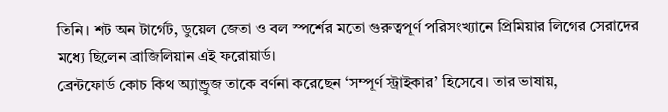তিনি। শট অন টার্গেট, ডুয়েল জেতা ও বল স্পর্শের মতো গুরুত্বপূর্ণ পরিসংখ্যানে প্রিমিয়ার লিগের সেরাদের মধ্যে ছিলেন ব্রাজিলিয়ান এই ফরোয়ার্ড।
ব্রেন্টফোর্ড কোচ কিথ অ্যান্ড্রুজ তাকে বর্ণনা করেছেন ‘সম্পূর্ণ স্ট্রাইকার’ হিসেবে। তার ভাষায়,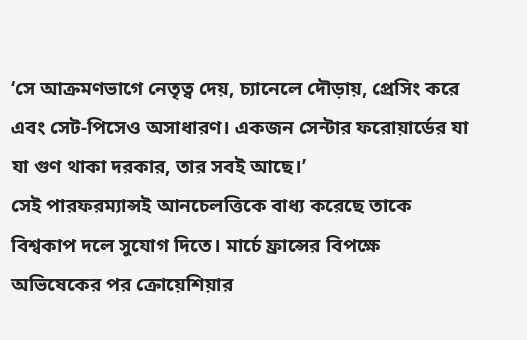‘সে আক্রমণভাগে নেতৃত্ব দেয়, চ্যানেলে দৌড়ায়, প্রেসিং করে এবং সেট-পিসেও অসাধারণ। একজন সেন্টার ফরোয়ার্ডের যা যা গুণ থাকা দরকার, তার সবই আছে।’
সেই পারফরম্যান্সই আনচেলত্তিকে বাধ্য করেছে তাকে বিশ্বকাপ দলে সুযোগ দিতে। মার্চে ফ্রান্সের বিপক্ষে অভিষেকের পর ক্রোয়েশিয়ার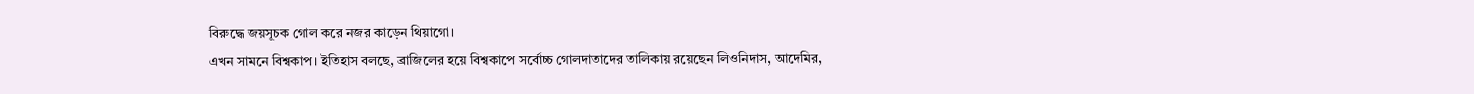বিরুদ্ধে জয়সূচক গোল করে নজর কাড়েন থিয়াগো।
এখন সামনে বিশ্বকাপ। ইতিহাস বলছে, ব্রাজিলের হয়ে বিশ্বকাপে সর্বোচ্চ গোলদাতাদের তালিকায় রয়েছেন লিওনিদাস, আদেমির,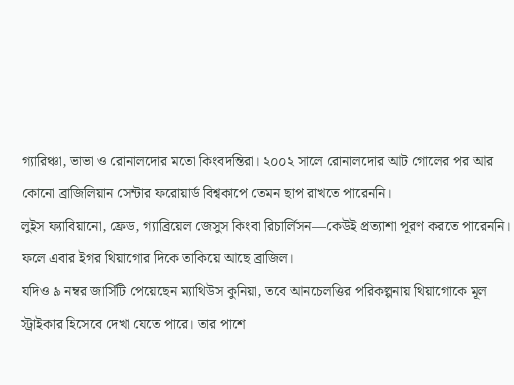গ্যারিঞ্চা, ভাভা ও রোনালদোর মতো কিংবদন্তিরা। ২০০২ সালে রোনালদোর আট গোলের পর আর কোনো ব্রাজিলিয়ান সেন্টার ফরোয়ার্ড বিশ্বকাপে তেমন ছাপ রাখতে পারেননি।
লুইস ফ্যাবিয়ানো, ফ্রেড, গ্যাব্রিয়েল জেসুস কিংবা রিচার্লিসন—কেউই প্রত্যাশা পূরণ করতে পারেননি। ফলে এবার ইগর থিয়াগোর দিকে তাকিয়ে আছে ব্রাজিল।
যদিও ৯ নম্বর জার্সিটি পেয়েছেন ম্যাথিউস কুনিয়া, তবে আনচেলত্তির পরিকল্পনায় থিয়াগোকে মূল স্ট্রাইকার হিসেবে দেখা যেতে পারে। তার পাশে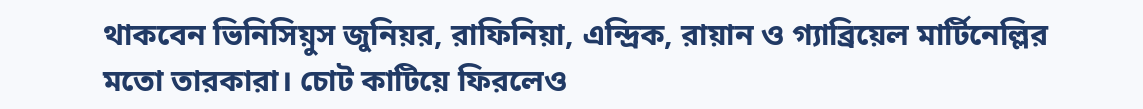থাকবেন ভিনিসিয়ুস জুনিয়র, রাফিনিয়া, এন্দ্রিক, রায়ান ও গ্যাব্রিয়েল মার্টিনেল্লির মতো তারকারা। চোট কাটিয়ে ফিরলেও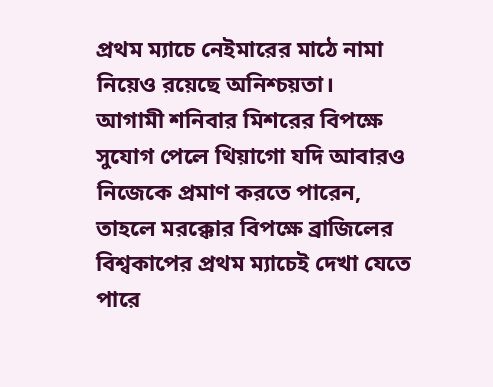প্রথম ম্যাচে নেইমারের মাঠে নামা নিয়েও রয়েছে অনিশ্চয়তা।
আগামী শনিবার মিশরের বিপক্ষে সুযোগ পেলে থিয়াগো যদি আবারও নিজেকে প্রমাণ করতে পারেন, তাহলে মরক্কোর বিপক্ষে ব্রাজিলের বিশ্বকাপের প্রথম ম্যাচেই দেখা যেতে পারে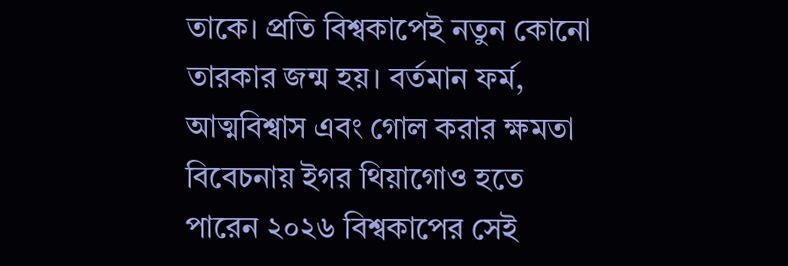তাকে। প্রতি বিশ্বকাপেই নতুন কোনো তারকার জন্ম হয়। বর্তমান ফর্ম, আত্মবিশ্বাস এবং গোল করার ক্ষমতা বিবেচনায় ইগর থিয়াগোও হতে পারেন ২০২৬ বিশ্বকাপের সেই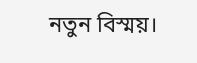নতুন বিস্ময়।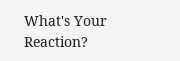What's Your Reaction?